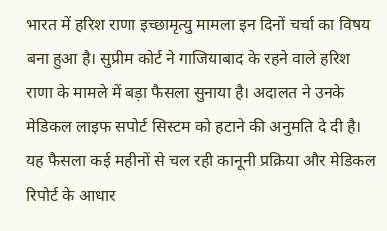भारत में हरिश राणा इच्छामृत्यु मामला इन दिनों चर्चा का विषय बना हुआ है। सुप्रीम कोर्ट ने गाजियाबाद के रहने वाले हरिश राणा के मामले में बड़ा फैसला सुनाया है। अदालत ने उनके मेडिकल लाइफ सपोर्ट सिस्टम को हटाने की अनुमति दे दी है। यह फैसला कई महीनों से चल रही कानूनी प्रक्रिया और मेडिकल रिपोर्ट के आधार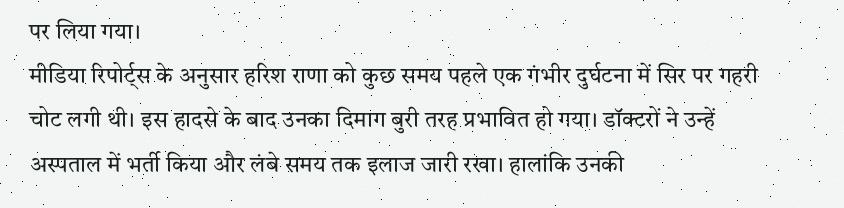पर लिया गया।
मीडिया रिपोर्ट्स के अनुसार हरिश राणा को कुछ समय पहले एक गंभीर दुर्घटना में सिर पर गहरी चोट लगी थी। इस हादसे के बाद उनका दिमाग बुरी तरह प्रभावित हो गया। डॉक्टरों ने उन्हें अस्पताल में भर्ती किया और लंबे समय तक इलाज जारी रखा। हालांकि उनकी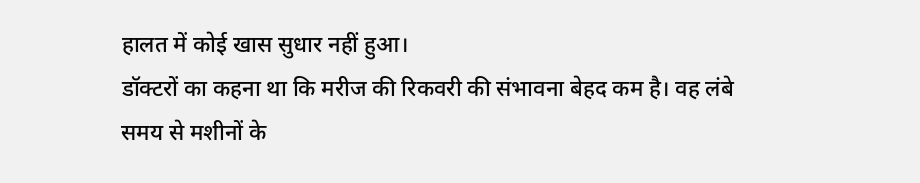हालत में कोई खास सुधार नहीं हुआ।
डॉक्टरों का कहना था कि मरीज की रिकवरी की संभावना बेहद कम है। वह लंबे समय से मशीनों के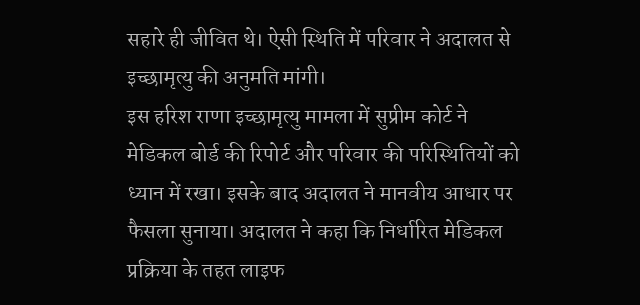सहारे ही जीवित थे। ऐसी स्थिति में परिवार ने अदालत से इच्छामृत्यु की अनुमति मांगी।
इस हरिश राणा इच्छामृत्यु मामला में सुप्रीम कोर्ट ने मेडिकल बोर्ड की रिपोर्ट और परिवार की परिस्थितियों को ध्यान में रखा। इसके बाद अदालत ने मानवीय आधार पर फैसला सुनाया। अदालत ने कहा कि निर्धारित मेडिकल प्रक्रिया के तहत लाइफ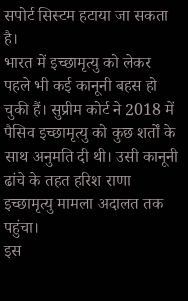सपोर्ट सिस्टम हटाया जा सकता है।
भारत में इच्छामृत्यु को लेकर पहले भी कई कानूनी बहस हो चुकी हैं। सुप्रीम कोर्ट ने 2018 में पैसिव इच्छामृत्यु को कुछ शर्तों के साथ अनुमति दी थी। उसी कानूनी ढांचे के तहत हरिश राणा इच्छामृत्यु मामला अदालत तक पहुंचा।
इस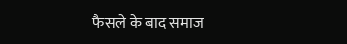फैसले के बाद समाज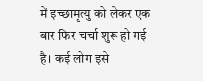में इच्छामृत्यु को लेकर एक बार फिर चर्चा शुरू हो गई है। कई लोग इसे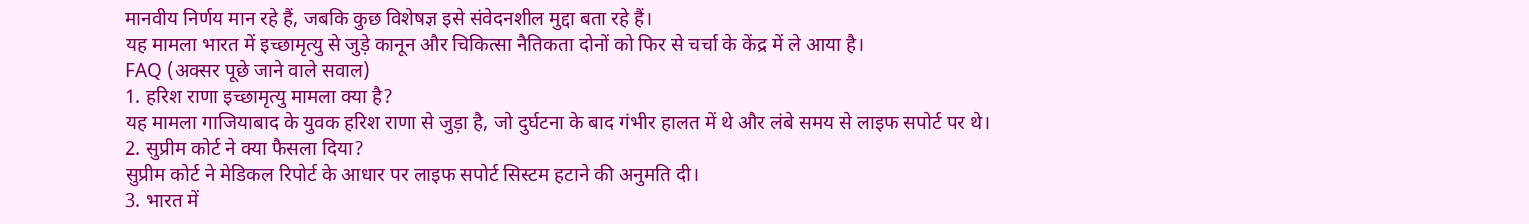मानवीय निर्णय मान रहे हैं, जबकि कुछ विशेषज्ञ इसे संवेदनशील मुद्दा बता रहे हैं।
यह मामला भारत में इच्छामृत्यु से जुड़े कानून और चिकित्सा नैतिकता दोनों को फिर से चर्चा के केंद्र में ले आया है।
FAQ (अक्सर पूछे जाने वाले सवाल)
1. हरिश राणा इच्छामृत्यु मामला क्या है?
यह मामला गाजियाबाद के युवक हरिश राणा से जुड़ा है, जो दुर्घटना के बाद गंभीर हालत में थे और लंबे समय से लाइफ सपोर्ट पर थे।
2. सुप्रीम कोर्ट ने क्या फैसला दिया?
सुप्रीम कोर्ट ने मेडिकल रिपोर्ट के आधार पर लाइफ सपोर्ट सिस्टम हटाने की अनुमति दी।
3. भारत में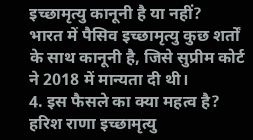इच्छामृत्यु कानूनी है या नहीं?
भारत में पैसिव इच्छामृत्यु कुछ शर्तों के साथ कानूनी है, जिसे सुप्रीम कोर्ट ने 2018 में मान्यता दी थी।
4. इस फैसले का क्या महत्व है?
हरिश राणा इच्छामृत्यु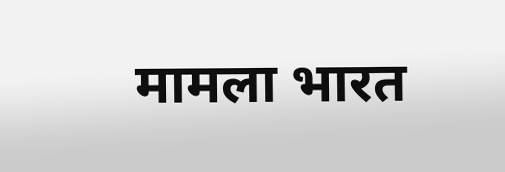मामला भारत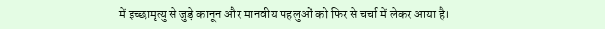में इच्छामृत्यु से जुड़े कानून और मानवीय पहलुओं को फिर से चर्चा में लेकर आया है।